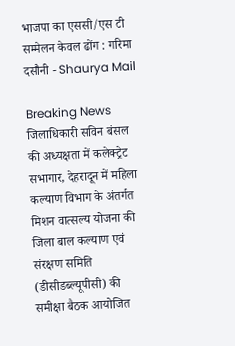भाजपा का एससी/एस टी सम्मेलन केवल ढोंग : गरिमा दसौनी - Shaurya Mail

Breaking News
जिलाधिकारी सविन बंसल की अध्यक्षता में कलेक्ट्रेट सभागार, देहरादून में महिला कल्याण विभाग के अंतर्गत मिशन वात्सल्य योजना की जिला बाल कल्याण एवं संरक्षण समिति (डीसीडब्ल्यूपीसी) की समीक्षा बैठक आयोजित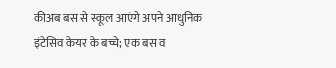कीअब बस से स्कूल आएंगे अपने आधुनिक इंटेसिव केयर के बच्चे; एक बस व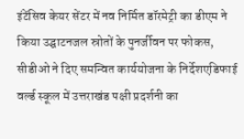इंटेंसिव केयर सेंटर में नव निर्मित डॉरमेट्री का डीएम ने किया उद्घाटनजल स्रोतों के पुनर्जीवन पर फोकस, सीडीओ ने दिए समन्वित कार्ययोजना के निर्देशएडिफाई वर्ल्ड स्कूल में उत्तराखंड पक्षी प्रदर्शनी का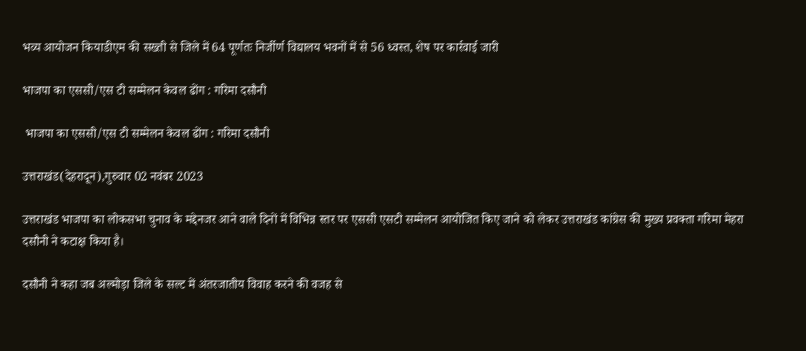भव्य आयोजन कियाडीएम की सख्ती से जिले में 64 पूर्णतः निर्जीर्ण विद्यालय भवनों में से 56 ध्वस्त, शेष पर कार्रवाई जारी

भाजपा का एससी/एस टी सम्मेलन केवल ढोंग : गरिमा दसौनी

 भाजपा का एससी/एस टी सम्मेलन केवल ढोंग : गरिमा दसौनी

उत्तराखंड(देहरादून),गुरुवार 02 नवंबर 2023

उत्तराखंड भाजपा का लोकसभा चुनाव के मद्देनजर आने वाले दिनों में विभिन्न स्तर पर एससी एसटी सम्मेलन आयोजित किए जाने को लेकर उत्तराखंड कांग्रेस की मुख्य प्रवक्ता गरिमा मेहरा दसौनी ने कटाक्ष किया है।

दसौनी ने कहा जब अल्मोड़ा जिले के सल्ट में अंतरजातीय विवाह करने की वजह से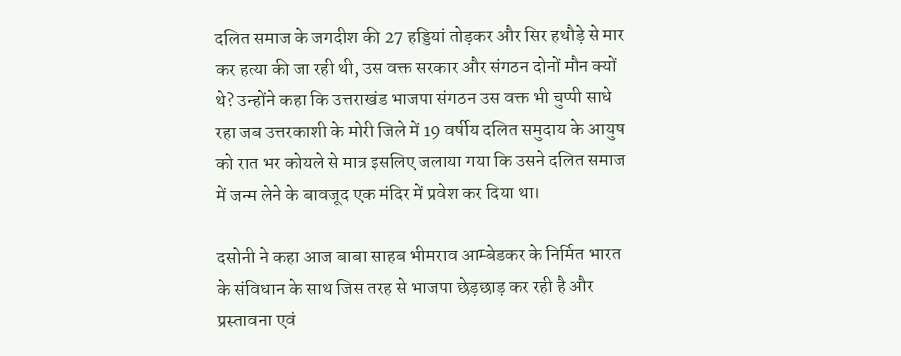दलित समाज के जगदीश की 27 हड्डियां तोड़कर और सिर हथौड़े से मार कर हत्या की जा रही थी, उस वक्त सरकार और संगठन दोनों मौन क्यों थे? उन्होंने कहा कि उत्तराखंड भाजपा संगठन उस वक्त भी चुप्पी साधे रहा जब उत्तरकाशी के मोरी जिले में 19 वर्षीय दलित समुदाय के आयुष को रात भर कोयले से मात्र इसलिए जलाया गया कि उसने दलित समाज में जन्म लेने के बावजूद एक मंदिर में प्रवेश कर दिया था।

दसोनी ने कहा आज बाबा साहब भीमराव आम्बेडकर के निर्मित भारत के संविधान के साथ जिस तरह से भाजपा छेड़छाड़ कर रही है और प्रस्तावना एवं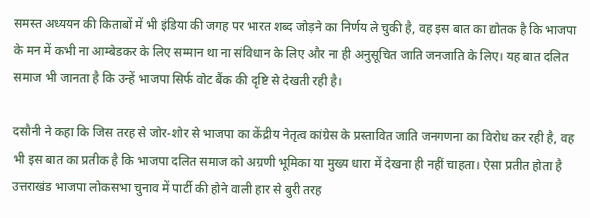समस्त अध्ययन की किताबों में भी इंडिया की जगह पर भारत शब्द जोड़ने का निर्णय ले चुकी है, वह इस बात का द्योतक है कि भाजपा के मन में कभी ना आम्बेडकर के लिए सम्मान था ना संविधान के लिए और ना ही अनुसूचित जाति जनजाति के लिए। यह बात दलित समाज भी जानता है कि उन्हें भाजपा सिर्फ वोट बैंक की दृष्टि से देखती रही है।

दसौनी ने कहा कि जिस तरह से जोर-शोर से भाजपा का केंद्रीय नेतृत्व कांग्रेस के प्रस्तावित जाति जनगणना का विरोध कर रही है, वह भी इस बात का प्रतीक है कि भाजपा दलित समाज को अग्रणी भूमिका या मुख्य धारा में देखना ही नहीं चाहता। ऐसा प्रतीत होता है उत्तराखंड भाजपा लोकसभा चुनाव में पार्टी की होने वाली हार से बुरी तरह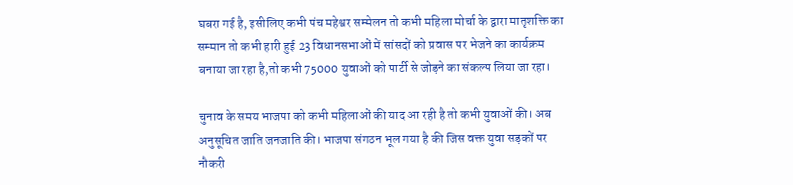घबरा गई है, इसीलिए कभी पंच महेश्वर सम्मेलन तो कभी महिला मोर्चा के द्वारा मातृशक्ति का सम्मान तो कभी हारी हुई 23 विधानसभाओं में सांसदों को प्रवास पर भेजने का कार्यक्रम बनाया जा रहा है,तो कभी 75000 युवाओं को पार्टी से जोड़ने का संकल्प लिया जा रहा।

चुनाव के समय भाजपा को कभी महिलाओं की याद आ रही है तो कभी युवाओं की। अब अनुसूचित जाति जनजाति की। भाजपा संगठन भूल गया है की जिस वक्त युवा सड़कों पर नौकरी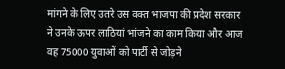मांगने के लिए उतरे उस वक्त भाजपा की प्रदेश सरकार ने उनके ऊपर लाठियां भांजने का काम किया और आज वह 75000 युवाओं को पार्टी से जोड़ने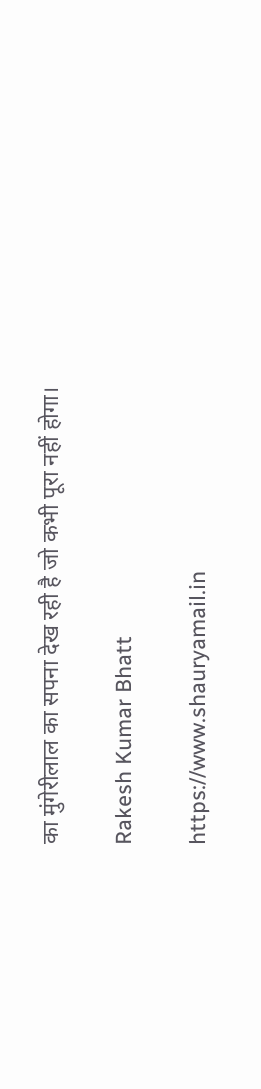का मुंगेरीलाल का सपना देख रही है जो कभी पूरा नहीं होगा।

Rakesh Kumar Bhatt

https://www.shauryamail.in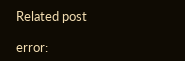Related post

error: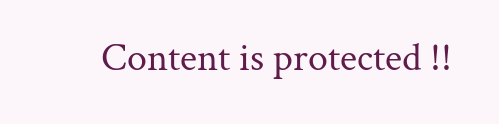Content is protected !!